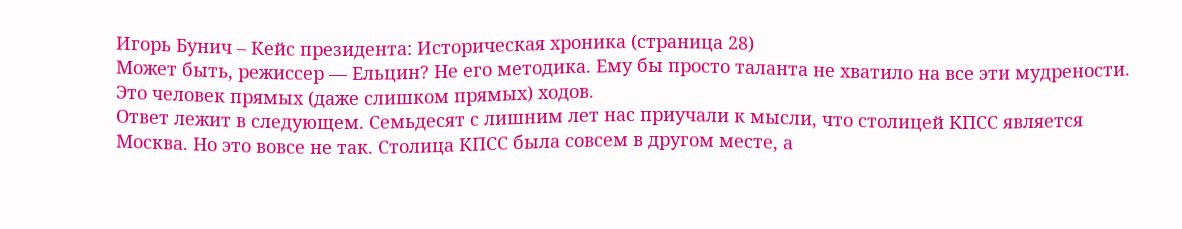Игорь Бунич – Кейс президента: Историческая хроника (страница 28)
Может быть, режиссер — Ельцин? Не его методика. Ему бы просто таланта не хватило на все эти мудрености. Это человек прямых (даже слишком прямых) ходов.
Ответ лежит в следующем. Семьдесят с лишним лет нас приучали к мысли, что столицей КПСС является Москва. Но это вовсе не так. Столица КПСС была совсем в другом месте, а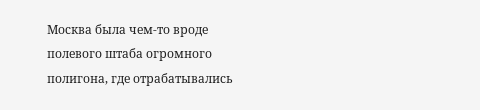Москва была чем-то вроде полевого штаба огромного полигона, где отрабатывались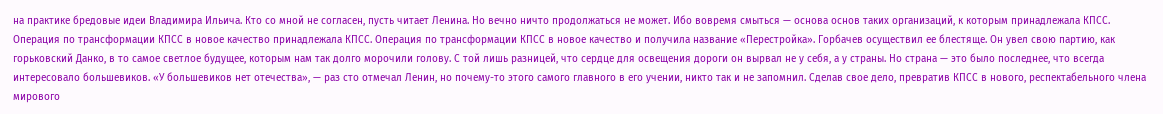на практике бредовые идеи Владимира Ильича. Кто со мной не согласен, пусть читает Ленина. Но вечно ничто продолжаться не может. Ибо вовремя смыться — основа основ таких организаций, к которым принадлежала КПСС. Операция по трансформации КПСС в новое качество принадлежала КПСС. Операция по трансформации КПСС в новое качество и получила название «Перестройка». Горбачев осуществил ее блестяще. Он увел свою партию, как горьковский Данко, в то самое светлое будущее, которым нам так долго морочили голову. С той лишь разницей, что сердце для освещения дороги он вырвал не у себя, а у страны. Но страна — это было последнее, что всегда интересовало большевиков. «У большевиков нет отечества», — раз сто отмечал Ленин, но почему-то этого самого главного в его учении, никто так и не запомнил. Сделав свое дело, превратив КПСС в нового, респектабельного члена мирового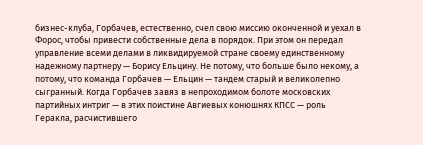бизнес-клуба, Горбачев, естественно, счел свою миссию оконченной и уехал в Форос, чтобы привести собственные дела в порядок. При этом он передал управление всеми делами в ликвидируемой стране своему единственному надежному партнеру — Борису Ельцину. Не потому, что больше было некому, а потому, что команда Горбачев — Ельцин — тандем старый и великолепно сыгранный. Когда Горбачев завяз в непроходимом болоте московских партийных интриг — в этих поистине Авгиевых конюшнях КПСС — роль Геракла, расчистившего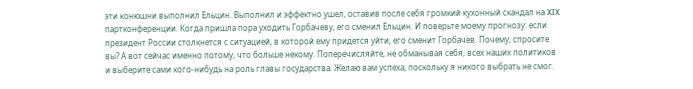эти конюшни выполнил Ельцин. Выполнил и эффектно ушел, оставив после себя громкий кухонный скандал на XIX партконференции. Когда пришла пора уходить Горбачеву, его сменил Ельцин. И поверьте моему прогнозу: если президент России столкнется с ситуацией, в которой ему придется уйти, его сменит Горбачев. Почему, спросите вы? А вот сейчас именно потому, что больше некому. Поперечисляйте, не обманывая себя, всех наших политиков и выберите сами кого-нибудь на роль главы государства. Желаю вам успеха, поскольку я никого выбрать не смог.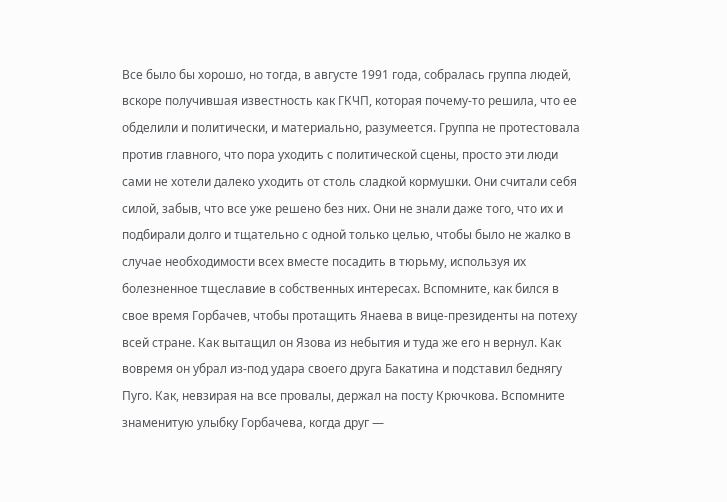Все было бы хорошо, но тогда, в августе 1991 года, собралась группа людей, вскоре получившая известность как ГКЧП, которая почему-то решила, что ее обделили и политически, и материально, разумеется. Группа не протестовала против главного, что пора уходить с политической сцены, просто эти люди сами не хотели далеко уходить от столь сладкой кормушки. Они считали себя силой, забыв, что все уже решено без них. Они не знали даже того, что их и подбирали долго и тщательно с одной только целью, чтобы было не жалко в случае необходимости всех вместе посадить в тюрьму, используя их болезненное тщеславие в собственных интересах. Вспомните, как бился в свое время Горбачев, чтобы протащить Янаева в вице-президенты на потеху всей стране. Как вытащил он Язова из небытия и туда же его н вернул. Как вовремя он убрал из-под удара своего друга Бакатина и подставил беднягу Пуго. Как, невзирая на все провалы, держал на посту Крючкова. Вспомните знаменитую улыбку Горбачева, когда друг —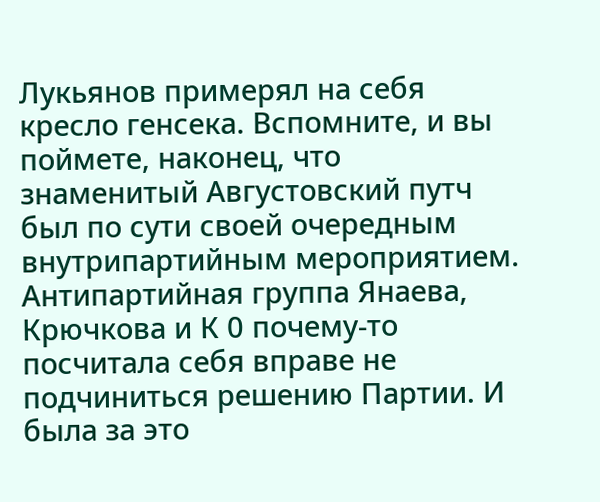Лукьянов примерял на себя кресло генсека. Вспомните, и вы поймете, наконец, что знаменитый Августовский путч был по сути своей очередным внутрипартийным мероприятием. Антипартийная группа Янаева, Крючкова и К 0 почему-то посчитала себя вправе не подчиниться решению Партии. И была за это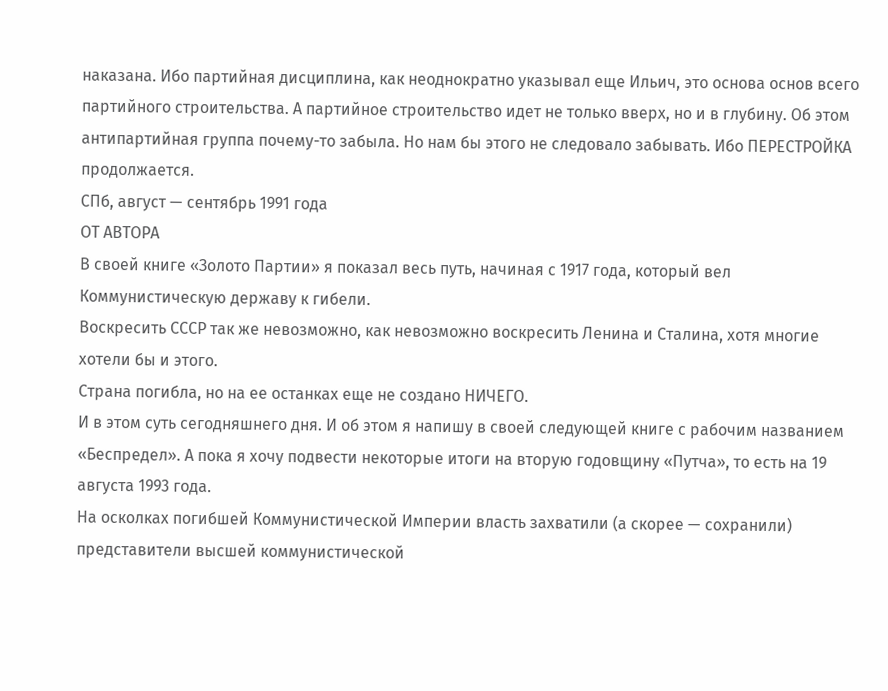наказана. Ибо партийная дисциплина, как неоднократно указывал еще Ильич, это основа основ всего партийного строительства. А партийное строительство идет не только вверх, но и в глубину. Об этом антипартийная группа почему-то забыла. Но нам бы этого не следовало забывать. Ибо ПЕРЕСТРОЙКА продолжается.
СПб, август — сентябрь 1991 года
ОТ АВТОРА
В своей книге «Золото Партии» я показал весь путь, начиная с 1917 года, который вел Коммунистическую державу к гибели.
Воскресить СССР так же невозможно, как невозможно воскресить Ленина и Сталина, хотя многие хотели бы и этого.
Страна погибла, но на ее останках еще не создано НИЧЕГО.
И в этом суть сегодняшнего дня. И об этом я напишу в своей следующей книге с рабочим названием «Беспредел». А пока я хочу подвести некоторые итоги на вторую годовщину «Путча», то есть на 19 августа 1993 года.
На осколках погибшей Коммунистической Империи власть захватили (а скорее — сохранили) представители высшей коммунистической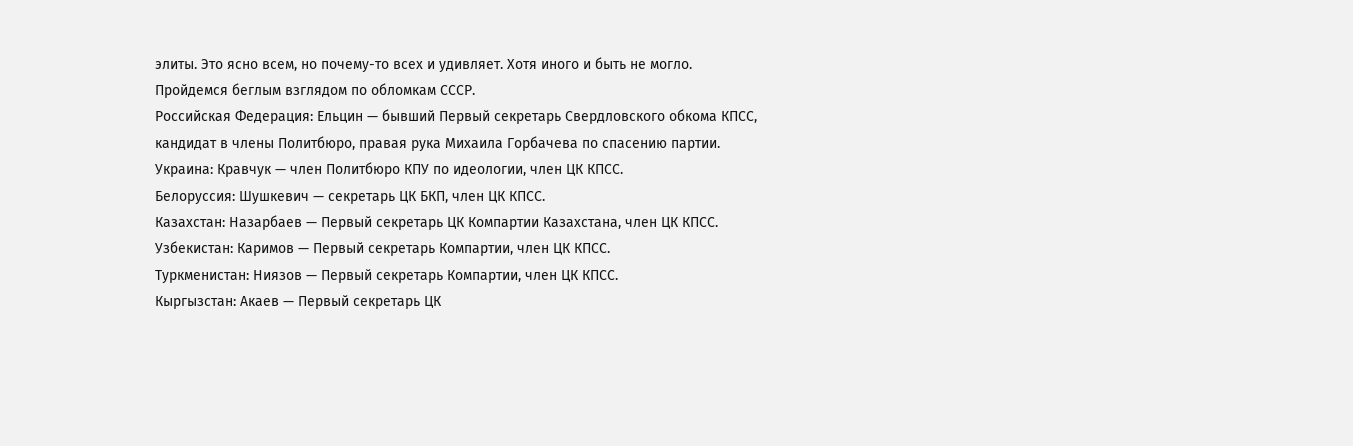элиты. Это ясно всем, но почему-то всех и удивляет. Хотя иного и быть не могло.
Пройдемся беглым взглядом по обломкам СССР.
Российская Федерация: Ельцин — бывший Первый секретарь Свердловского обкома КПСС, кандидат в члены Политбюро, правая рука Михаила Горбачева по спасению партии.
Украина: Кравчук — член Политбюро КПУ по идеологии, член ЦК КПСС.
Белоруссия: Шушкевич — секретарь ЦК БКП, член ЦК КПСС.
Казахстан: Назарбаев — Первый секретарь ЦК Компартии Казахстана, член ЦК КПСС.
Узбекистан: Каримов — Первый секретарь Компартии, член ЦК КПСС.
Туркменистан: Ниязов — Первый секретарь Компартии, член ЦК КПСС.
Кыргызстан: Акаев — Первый секретарь ЦК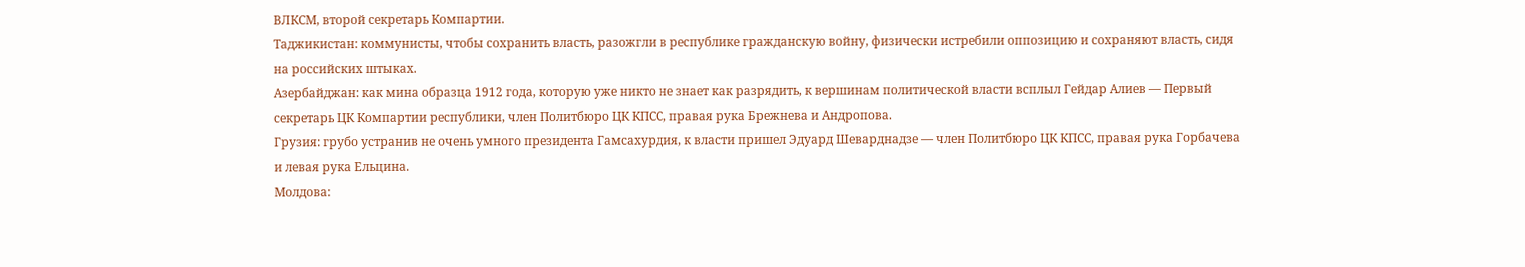ВЛКСМ, второй секретарь Компартии.
Таджикистан: коммунисты, чтобы сохранить власть, разожгли в республике гражданскую войну, физически истребили оппозицию и сохраняют власть, сидя на российских штыках.
Азербайджан: как мина образца 1912 года, которую уже никто не знает как разрядить, к вершинам политической власти всплыл Гейдар Алиев — Первый секретарь ЦК Компартии республики, член Политбюро ЦК КПСС, правая рука Брежнева и Андропова.
Грузия: грубо устранив не очень умного президента Гамсахурдия, к власти пришел Эдуард Шеварднадзе — член Политбюро ЦК КПСС, правая рука Горбачева и левая рука Ельцина.
Молдова: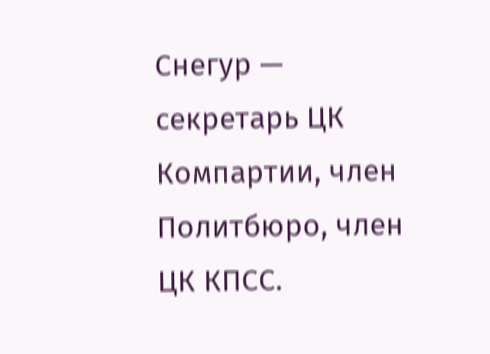Снегур — секретарь ЦК Компартии, член Политбюро, член ЦК КПСС.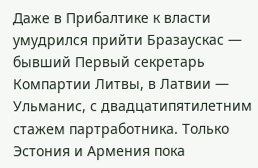Даже в Прибалтике к власти умудрился прийти Бразаускас — бывший Первый секретарь Компартии Литвы, в Латвии — Ульманис, с двадцатипятилетним стажем партработника. Только Эстония и Армения пока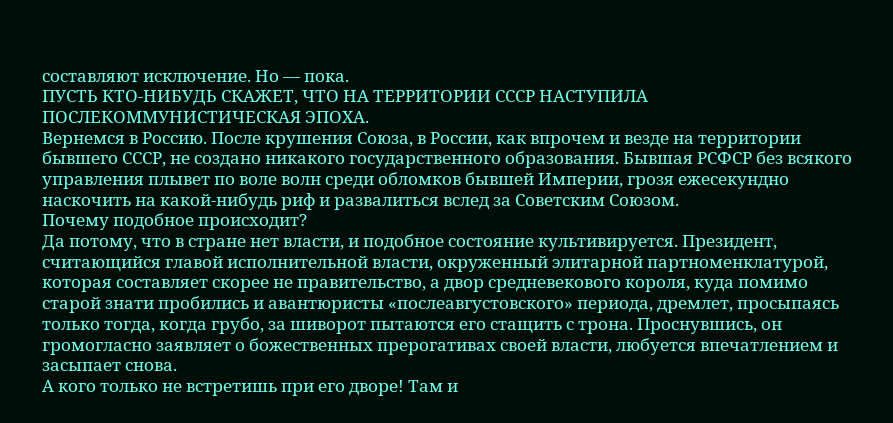составляют исключение. Но — пока.
ПУСТЬ КТО-НИБУДЬ СКАЖЕТ, ЧТО НА ТЕРРИТОРИИ СССР НАСТУПИЛА ПОСЛЕКОММУНИСТИЧЕСКАЯ ЭПОХА.
Вернемся в Россию. После крушения Союза, в России, как впрочем и везде на территории бывшего СССР, не создано никакого государственного образования. Бывшая РСФСР без всякого управления плывет по воле волн среди обломков бывшей Империи, грозя ежесекундно наскочить на какой-нибудь риф и развалиться вслед за Советским Союзом.
Почему подобное происходит?
Да потому, что в стране нет власти, и подобное состояние культивируется. Президент, считающийся главой исполнительной власти, окруженный элитарной партноменклатурой, которая составляет скорее не правительство, а двор средневекового короля, куда помимо старой знати пробились и авантюристы «послеавгустовского» периода, дремлет, просыпаясь только тогда, когда грубо, за шиворот пытаются его стащить с трона. Проснувшись, он громогласно заявляет о божественных прерогативах своей власти, любуется впечатлением и засыпает снова.
А кого только не встретишь при его дворе! Там и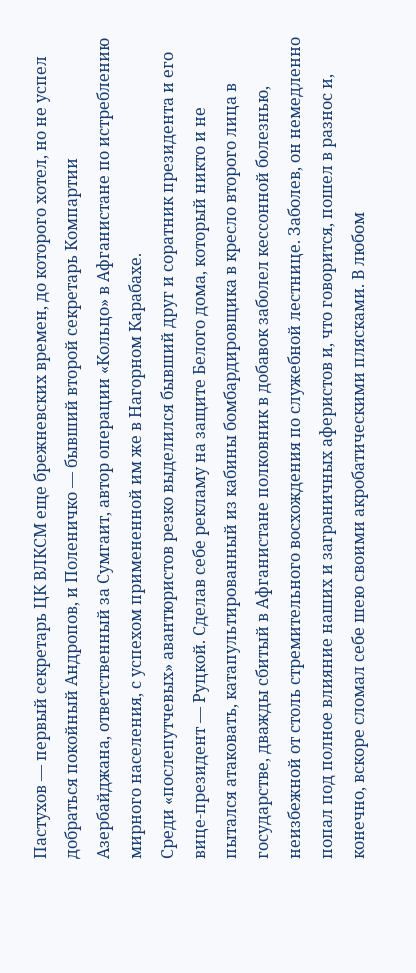Пастухов — первый секретарь ЦК ВЛКСМ еще брежневских времен, до которого хотел, но не успел добраться покойный Андропов, и Поленичко — бывший второй секретарь Компартии Азербайджана, ответственный за Сумгаит, автор операции «Кольцо» в Афганистане по истреблению мирного населения, с успехом примененной им же в Нагорном Карабахе.
Среди «послепутчевых» авантюристов резко выделился бывший друг и соратник президента и его вице-президент — Руцкой. Сделав себе рекламу на защите Белого дома, который никто и не пытался атаковать, катапультированный из кабины бомбардировщика в кресло второго лица в государстве, дважды сбитый в Афганистане полковник в добавок заболел кессонной болезнью, неизбежной от столь стремительного восхождения по служебной лестнице. Заболев, он немедленно попал под полное влияние наших и заграничных аферистов и, что говорится, пошел в разнос и, конечно, вскоре сломал себе шею своими акробатическими плясками. В любом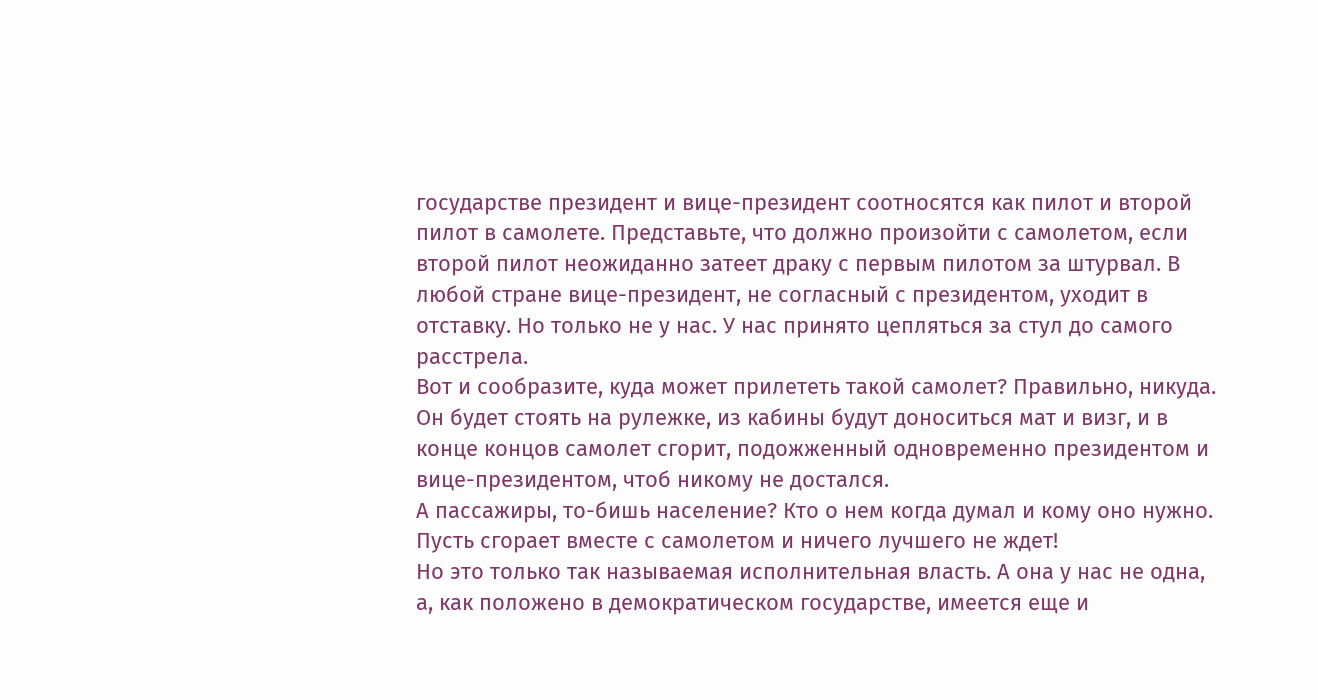государстве президент и вице-президент соотносятся как пилот и второй пилот в самолете. Представьте, что должно произойти с самолетом, если второй пилот неожиданно затеет драку с первым пилотом за штурвал. В любой стране вице-президент, не согласный с президентом, уходит в отставку. Но только не у нас. У нас принято цепляться за стул до самого расстрела.
Вот и сообразите, куда может прилететь такой самолет? Правильно, никуда. Он будет стоять на рулежке, из кабины будут доноситься мат и визг, и в конце концов самолет сгорит, подожженный одновременно президентом и вице-президентом, чтоб никому не достался.
А пассажиры, то-бишь население? Кто о нем когда думал и кому оно нужно. Пусть сгорает вместе с самолетом и ничего лучшего не ждет!
Но это только так называемая исполнительная власть. А она у нас не одна, а, как положено в демократическом государстве, имеется еще и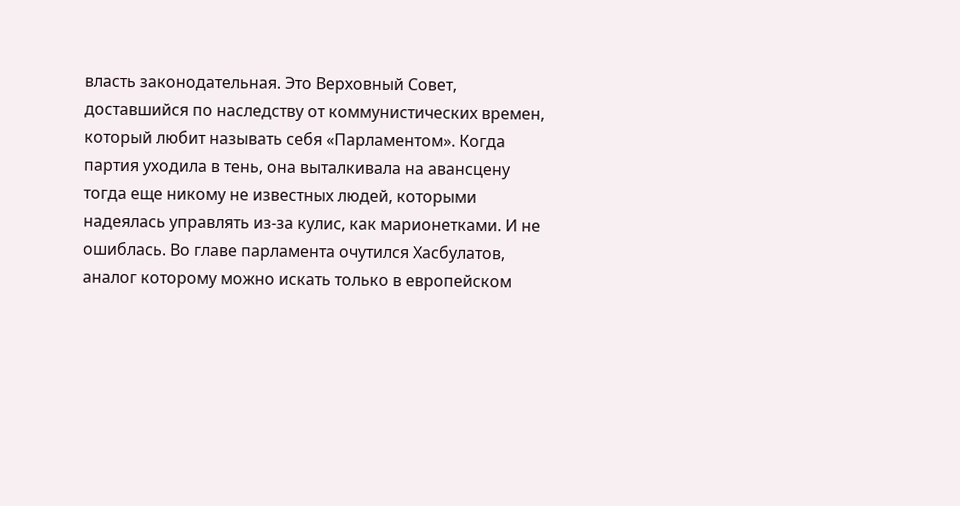власть законодательная. Это Верховный Совет, доставшийся по наследству от коммунистических времен, который любит называть себя «Парламентом». Когда партия уходила в тень, она выталкивала на авансцену тогда еще никому не известных людей, которыми надеялась управлять из-за кулис, как марионетками. И не ошиблась. Во главе парламента очутился Хасбулатов, аналог которому можно искать только в европейском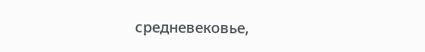средневековье,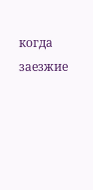когда заезжие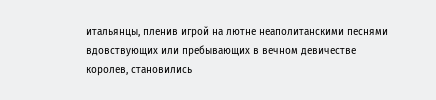итальянцы, пленив игрой на лютне неаполитанскими песнями вдовствующих или пребывающих в вечном девичестве королев, становились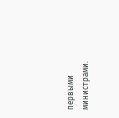первыми министрами.